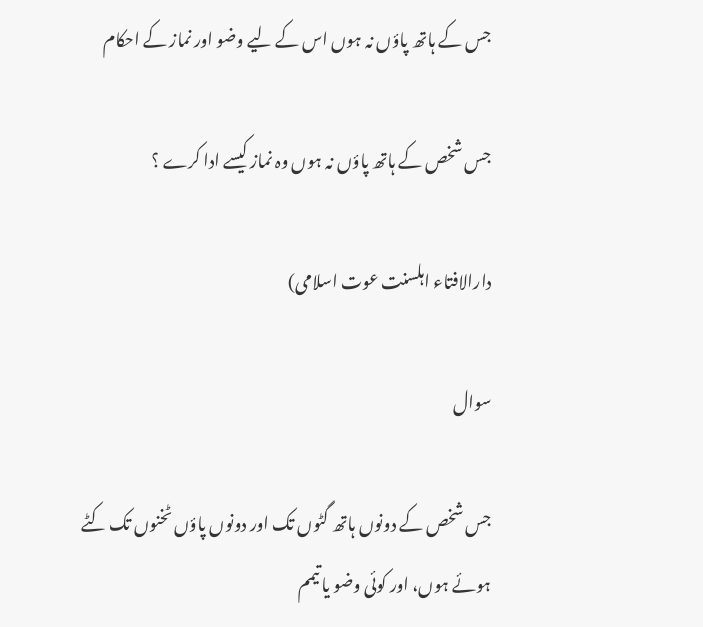جس کے ہاتھ پاؤں نہ ہوں اس کے لیے وضو اور نماز کے احکام

جس شخص کے ہاتھ پاؤں نہ ہوں وہ نماز کیسے ادا کرے ؟

دارالافتاء اہلسنت عوت اسلامی)

سوال

جس شخص کے دونوں ہاتھ گٹوں تک اور دونوں پاؤں ٹخنوں تک کٹے ہوئے ہوں، اور کوئی وضو یا تیمم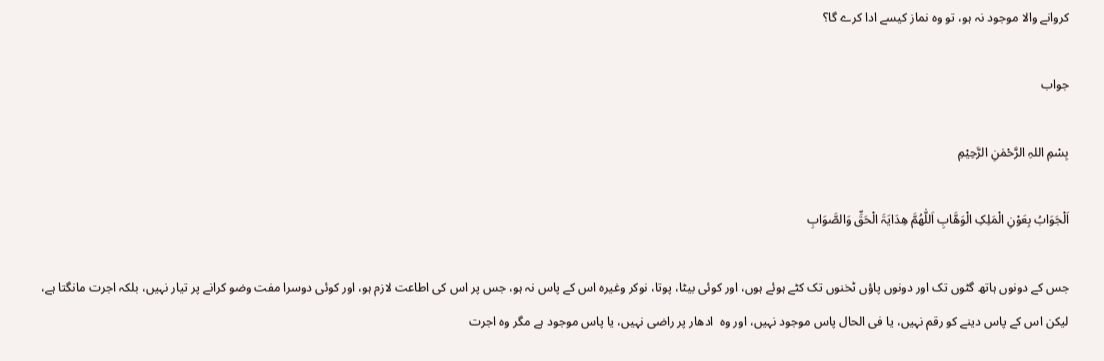کروانے والا موجود نہ ہو، تو وہ نماز کیسے ادا کرے گا؟

جواب

بِسْمِ اللہِ الرَّحْمٰنِ الرَّحِیْمِ

اَلْجَوَابُ بِعَوْنِ الْمَلِکِ الْوَھَّابِ اَللّٰھُمَّ ھِدَایَۃَ الْحَقِّ وَالصَّوَابِ

جس کے دونوں ہاتھ گٹوں تک اور دونوں پاؤں ٹخنوں تک کٹے ہوئے ہوں، اور کوئی بیٹا، پوتا، نوکر وغیرہ اس کے پاس نہ ہو، جس پر اس کی اطاعت لازم ہو، اور کوئی دوسرا مفت وضو کرانے پر تیار نہیں، بلکہ اجرت مانگتا ہے، لیکن اس کے پاس دینے کو رقم نہیں، یا فی الحال پاس موجود نہیں، اور وہ  ادھار پر راضی نہیں، یا پاس موجود ہے مگر وہ اجرت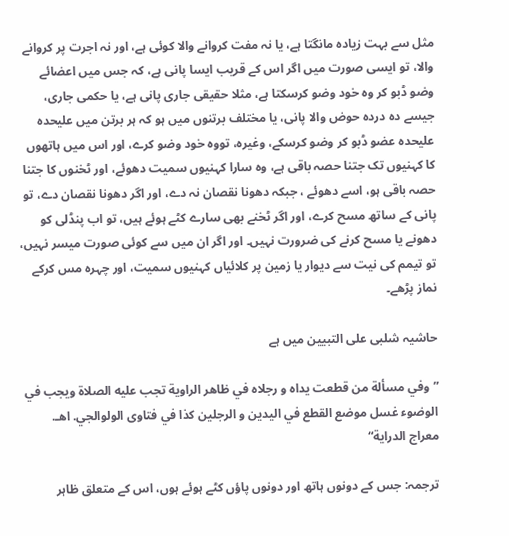مثل سے بہت زیادہ مانگتا ہے، یا نہ مفت کروانے والا کوئی ہے، اور نہ اجرت پر کروانے والا، تو ایسی صورت میں اگر اس کے قریب ایسا پانی ہے، کہ جس میں اعضائے وضو ڈبو کر وہ خود وضو کرسکتا ہے، مثلا حقیقی جاری پانی ہے، یا حکمی جاری، جیسے دہ دردہ حوض والا پانی، یا مختلف برتنوں میں ہو کہ ہر برتن میں علیحدہ علیحدہ عضو ڈبو کر وضو کرسکے، وغیرہ، تووہ خود وضو کرے، اور اس میں ہاتھوں کا کہنیوں تک جتنا حصہ باقی ہے، وہ سارا کہنیوں سمیت دھوئے، اور ٹخنوں کا جتنا حصہ باقی ہو، اسے دھوئے ، جبکہ دھونا نقصان نہ دے، اور اگر دھونا نقصان دے، تو پانی کے ساتھ مسح کرے، اور اگر ٹخنے بھی سارے کٹے ہوئے ہیں، تو اب پنڈلی کو دھونے یا مسح کرنے کی ضرورت نہیں۔ اور اگر ان میں سے کوئی صورت میسر نہیں، تو تیمم کی نیت سے دیوار یا زمین پر کلائیاں کہنیوں سمیت، اور چہرہ مس کرکے نماز پڑھے۔

حاشیہ شلبی علی التبیین میں ہے

”وفي مسألة من قطعت يداه و رجلاه في ظاهر الراوية تجب عليه الصلاة ويجب في الوضوء غسل موضع القطع في اليدين و الرجلين كذا في فتاوى الولوالجي. اهـ. معراج الدراية“

ترجمہ: جس کے دونوں ہاتھ اور دونوں پاؤں کٹے ہوئے ہوں، اس کے متعلق ظاہر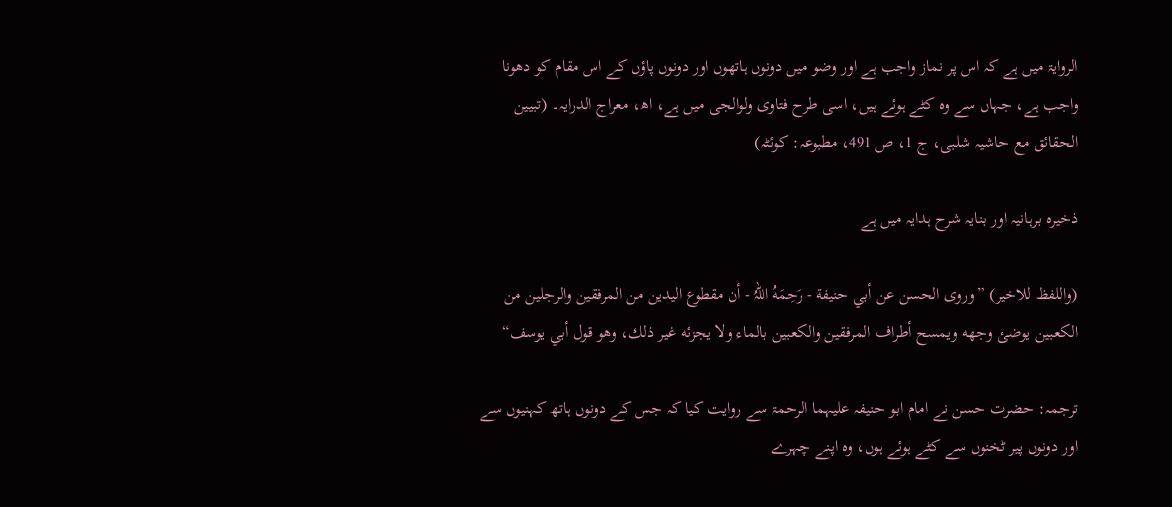الروایۃ میں ہے کہ اس پر نماز واجب ہے اور وضو میں دونوں ہاتھوں اور دونوں پاؤں کے اس مقام کو دھونا واجب ہے، جہاں سے وہ کٹے ہوئے ہیں، اسی طرح فتاوی ولوالجی میں ہے، اھ، معراج الدرایہ۔ (تبیین الحقائق مع حاشیہ شلبی، ج 1، ص 491، مطبوعہ: کوئٹہ)

ذخیرہ برہانیہ اور بنایہ شرح ہدایہ میں ہے

(واللفظ للاخیر) ”وروى الحسن عن أبي حنيفة - رَحِمَهُ اللہُ - أن مقطوع اليدين من المرفقين والرجلين من الكعبين يوضئ وجهه ويمسح أطراف المرفقين والكعبين بالماء ولا يجزئه غير ذلك، وهو قول أبي يوسف“

ترجمہ: حضرت حسن نے امام ابو حنیفہ علیہما الرحمۃ سے روایت کیا کہ جس کے دونوں ہاتھ کہنیوں سے اور دونوں پیر ٹخنوں سے کٹے ہوئے ہوں، وہ اپنے چہرے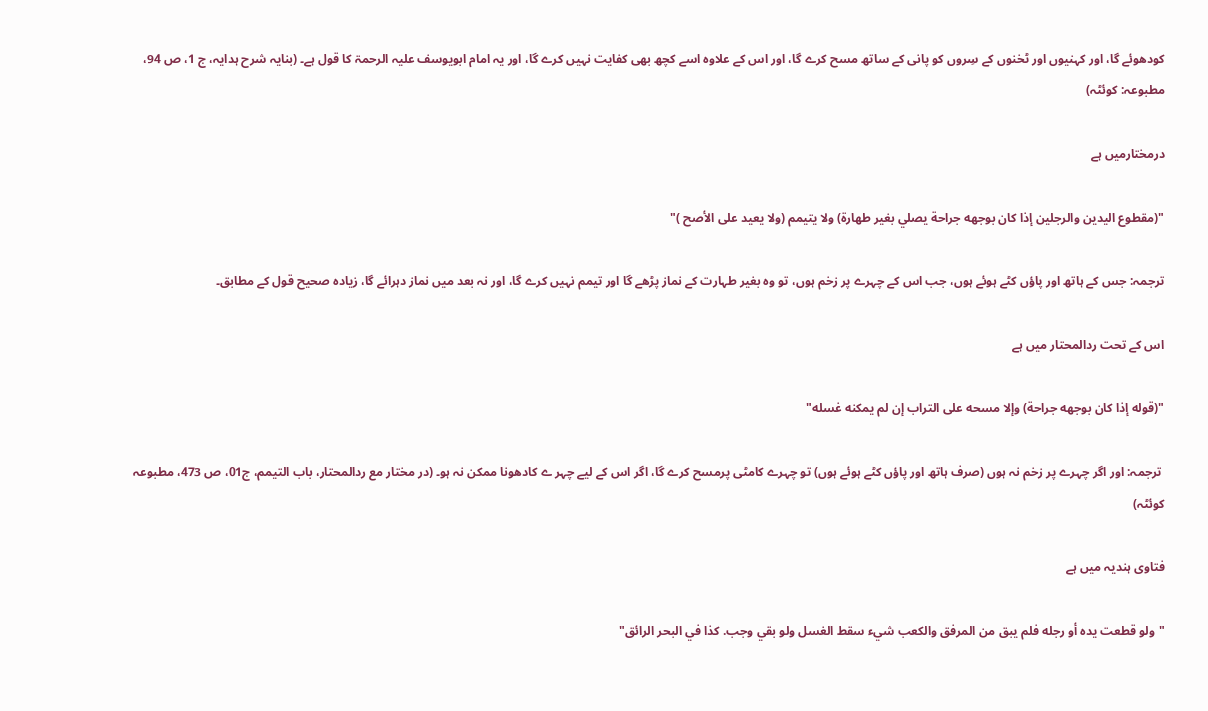کودھوئے گا، اور کہنیوں اور ٹخنوں کے سِروں کو پانی کے ساتھ مسح کرے گا، اور اس کے علاوہ اسے کچھ بھی کفایت نہیں کرے گا، اور یہ امام ابویوسف علیہ الرحمۃ کا قول ہے۔ (بنایہ شرح ہدایہ، ج 1، ص 94، مطبوعہ: کوئٹہ)

درمختارمیں ہے

"(مقطوع اليدين والرجلين إذا كان بوجهه جراحة يصلي بغير طهارة) ولا يتيمم (ولا يعيد على الأصح )"

ترجمہ: جس کے ہاتھ اور پاؤں کٹے ہوئے ہوں، جب اس کے چہرے پر زخم ہوں، تو وہ بغیر طہارت کے نماز پڑھے گا اور تیمم نہیں کرے گا، اور نہ بعد میں نماز دہرائے گا، زیادہ صحیح قول کے مطابق۔

اس کے تحت ردالمحتار میں ہے

"(قوله إذا كان بوجهه جراحة) وإلا مسحه على التراب إن لم يمكنه غسله"

 ترجمہ: اور اگر چہرے پر زخم نہ ہوں (صرف ہاتھ اور پاؤں کٹے ہوئے ہوں) تو چہرے کامٹی پرمسح کرے گا، اگر اس کے لیے چہر ے کادھونا ممکن نہ ہو۔ (در مختار مع ردالمحتار، باب التیمم، ج01، ص 473، مطبوعہ کوئٹہ)

فتاوی ہندیہ میں ہے

"ولو قطعت يده أو رجله فلم يبق من المرفق والكعب شيء سقط الغسل ولو بقي وجب. كذا في البحر الرائق"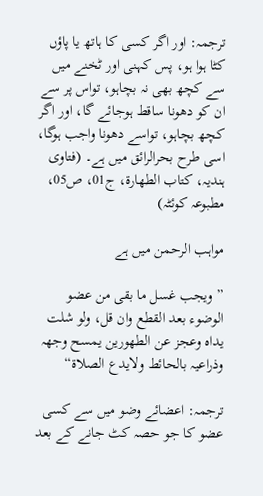ترجمہ: اور اگر کسی کا ہاتھ یا پاؤں کٹا ہوا ہو، پس کہنی اور ٹخنے میں سے کچھ بھی نہ بچاہو، تواس پر سے ان کو دھونا ساقط ہوجائے گا، اور اگر کچھ بچاہو، تواسے دھونا واجب ہوگا، اسی طرح بحرالرائق میں ہے۔ (فتاوی ہندیہ، کتاب الطھارۃ، ج01، ص05، مطبوعہ کوئٹہ)

مواہب الرحمن میں ہے

”ویجب غسل ما بقی من عضو الوضوء بعد القطع وان قل، ولو شلت یداہ وعجز عن الطھورین یمسح وجھہ وذراعیہ بالحائط ولایدع الصلاۃ“

ترجمہ: اعضائے وضو میں سے کسی عضو کا جو حصہ کٹ جانے کے بعد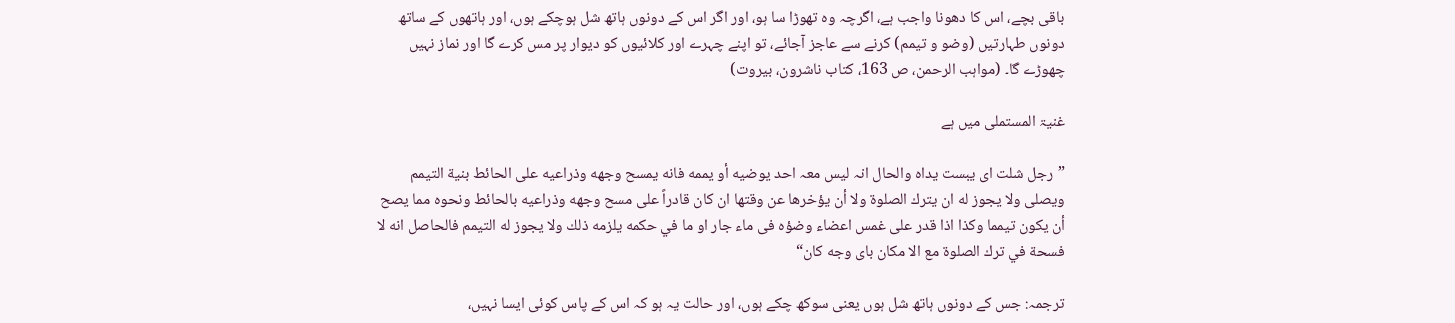باقی بچے، اس کا دھونا واجب ہے، اگرچہ وہ تھوڑا سا ہو، اور اگر اس کے دونوں ہاتھ شل ہوچکے ہوں، اور ہاتھوں کے ساتھ دونوں طہارتیں (وضو و تیمم) کرنے سے عاجز آجائے، تو اپنے چہرے اور کلائیوں کو دیوار پر مس کرے گا اور نماز نہیں چھوڑے گا۔ (مواہب الرحمن، ص 163، کتاب ناشرون، بیروت)

غنیۃ المستملی میں ہے

”رجل شلت ای یبست یداہ والحال انہ لیس معہ احد يوضيه أو يممه فانه يمسح وجهه وذراعيه على الحائط بنية التيمم ويصلى ولا يجوز له ان يترك الصلوة ولا أن يؤخرها عن وقتها ان كان قادراً على مسح وجهه وذراعيه بالحائط ونحوه مما يصح أن يكون تيمما وكذا اذا قدر على غمس اعضاء وضؤه فى ماء جار او ما في حكمه يلزمه ذلك ولا يجوز له التيمم فالحاصل انه لا فسحة في ترك الصلوة مع الا مكان باى وجه كان“

ترجمہ: جس کے دونوں ہاتھ شل ہوں یعنی سوکھ چکے ہوں، اور حالت یہ ہو کہ اس کے پاس کوئی ایسا نہیں،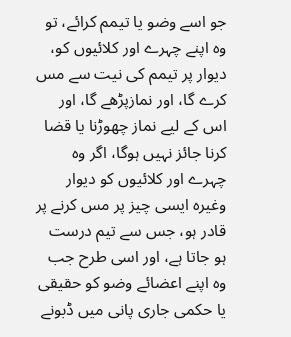جو اسے وضو یا تیمم کرائے، تو وہ اپنے چہرے اور کلائیوں کو، دیوار پر تیمم کی نیت سے مس کرے گا، اور نمازپڑھے گا، اور اس کے لیے نماز چھوڑنا یا قضا کرنا جائز نہیں ہوگا، اگر وہ چہرے اور کلائیوں کو دیوار وغیرہ ایسی چیز پر مس کرنے پر قادر ہو، جس سے تیم درست ہو جاتا ہے، اور اسی طرح جب وہ اپنے اعضائے وضو کو حقیقی یا حکمی جاری پانی میں ڈبونے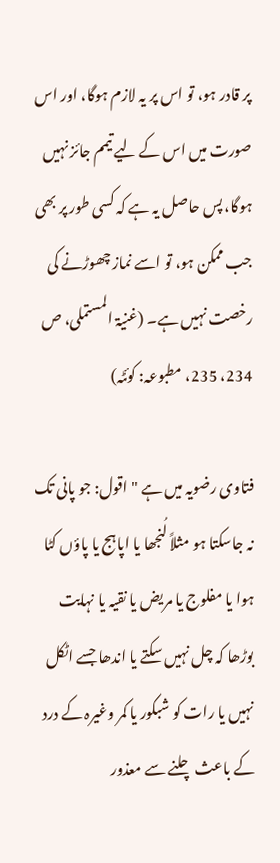پر قادر ہو، تو اس پر یہ لازم ہوگا، اور اس صورت میں اس کے لیے تیمم جائز نہیں ہوگا، پس حاصل یہ ہے کہ کسی طور پر بھی جب ممکن ہو، تو اسے نماز چھوڑنے کی رخصت نہیں ہے۔ (غنیۃ المستملی، ص 234، 235، مطبوعہ: کوئٹہ)

فتاوی رضویہ میں ہے " اقول: جو پانی تک نہ جاسکتا ہو مثلاً لُنجھا یا اپاہج یا پاؤں کٹا ہوا یا مفلوج یا مریض یا نقیہ یا نہایت بوڑھا کہ چل نہیں سکتے یا اندھا جسے اٹکل نہیں یا رات کو شبکور یا کمر وغیرہ کے درد کے باعث چلنے سے معذور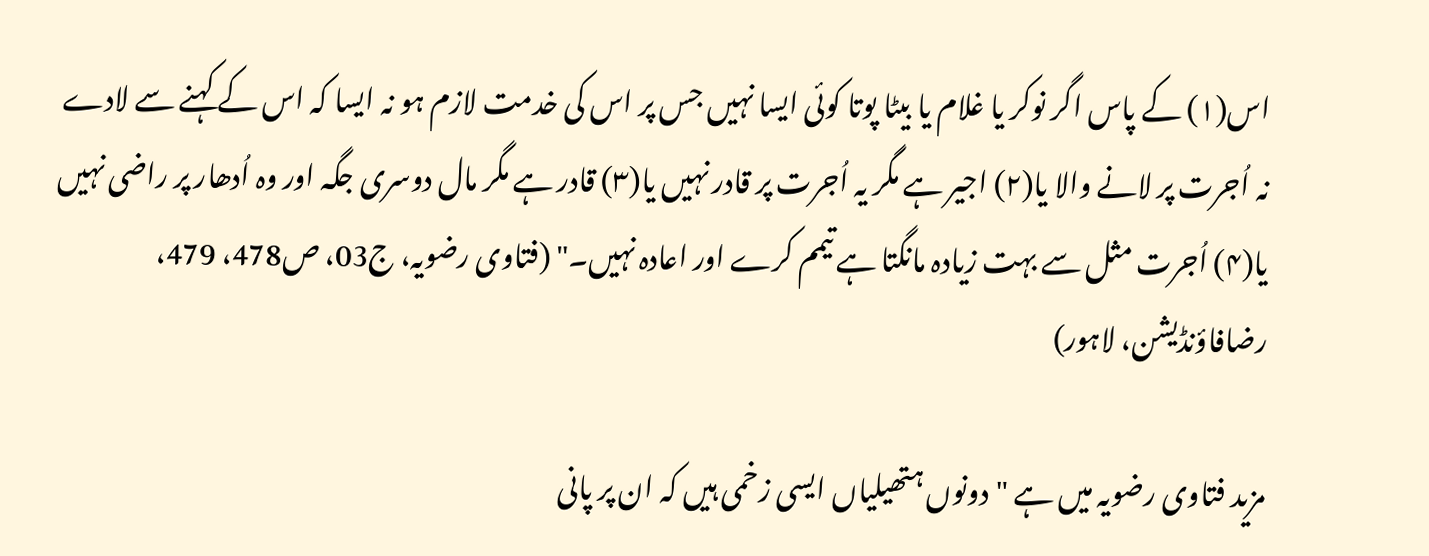اس(۱) کے پاس اگر نوکر یا غلام یا بیٹا پوتا کوئی ایسا نہیں جس پر اس کی خدمت لازم ہو نہ ایسا کہ اس کے کہنے سے لادے نہ اُجرت پر لانے والا یا(۲) اجیر ہے مگر یہ اُجرت پر قادر نہیں یا(۳) قادر ہے مگر مال دوسری جگہ اور وہ اُدھار پر راضی نہیں یا(۴) اُجرت مثل سے بہت زیادہ مانگتا ہے تیمم کرے اور اعادہ نہیں۔" (فتاوی رضویہ، ج03، ص478، 479، رضافاؤنڈیشن، لاہور)

مزید فتاوی رضویہ میں ہے "دونوں ہتھیلیاں ایسی زخمی ہیں کہ ان پر پانی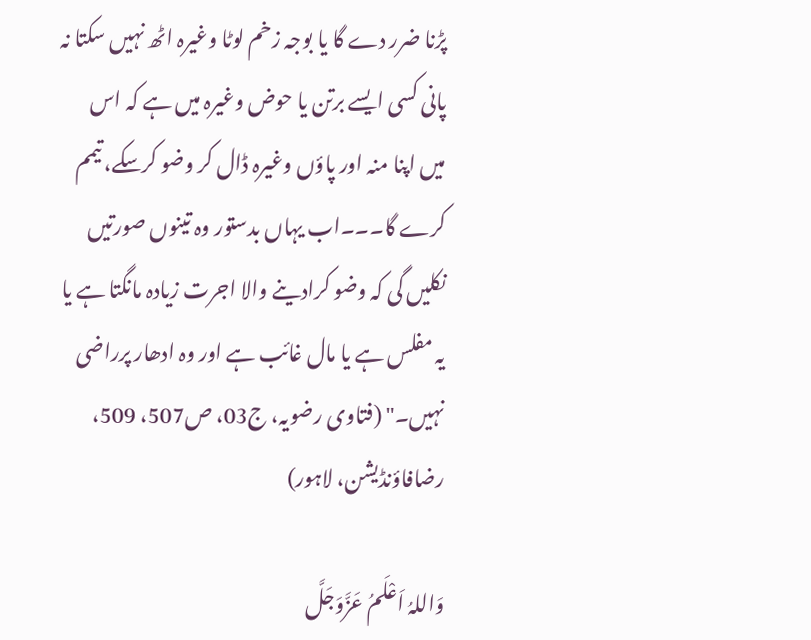پڑنا ضرر دے گا یا بوجہ زخم لوٹا وغیرہ اٹھ نہیں سکتا نہ پانی کسی ایسے برتن یا حوض وغیرہ میں ہے کہ اس میں اپنا منہ اور پاؤں وغیرہ ڈال کر وضو کرسکے، تیمم کرے گا۔۔۔اب یہاں بدستور وہ تینوں صورتیں نکلیں گی کہ وضو کرادینے والا اجرت زیادہ مانگتا ہے یا یہ مفلس ہے یا مال غائب ہے اور وہ ادھار پرراضی نہیں۔" (فتاوی رضویہ، ج03، ص507، 509، رضافاؤنڈیشن، لاہور)

وَاللہُ اَعْلَمُ عَزَّوَجَلَّ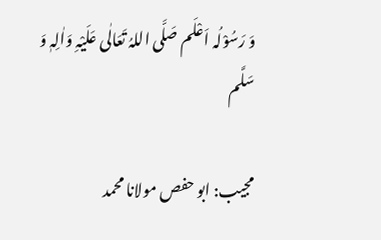وَ رَسُوْلُہ اَعْلَم صَلَّی اللہُ تَعَالٰی عَلَیْہِ وَاٰلِہٖ وَ سَلَّم

مجیب: ابو حفص مولانا محمد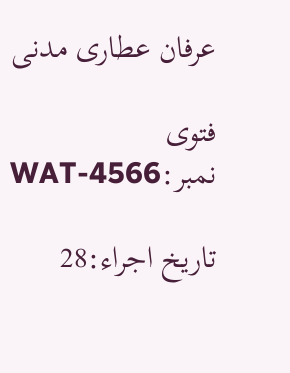عرفان عطاری مدنی

فتوی نمبر:WAT-4566

تاریخ اجراء:28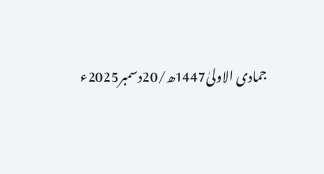جمادی الاولیٰ1447ھ/20دسمبر2025ء